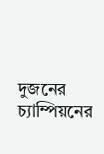দুজনের চ্যাম্পিয়নের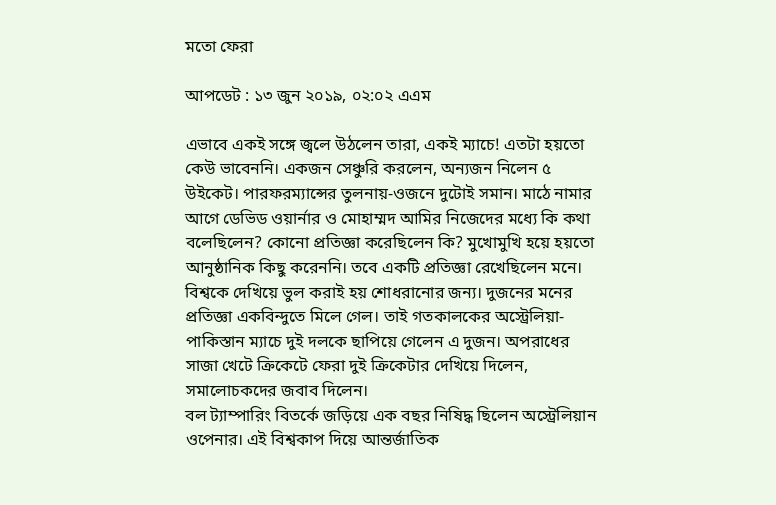মতো ফেরা

আপডেট : ১৩ জুন ২০১৯, ০২:০২ এএম

এভাবে একই সঙ্গে জ্বলে উঠলেন তারা, একই ম্যাচে! এতটা হয়তো কেউ ভাবেননি। একজন সেঞ্চুরি করলেন, অন্যজন নিলেন ৫ উইকেট। পারফরম্যান্সের তুলনায়-ওজনে দুটোই সমান। মাঠে নামার আগে ডেভিড ওয়ার্নার ও মোহাম্মদ আমির নিজেদের মধ্যে কি কথা বলেছিলেন? কোনো প্রতিজ্ঞা করেছিলেন কি? মুখোমুখি হয়ে হয়তো আনুষ্ঠানিক কিছু করেননি। তবে একটি প্রতিজ্ঞা রেখেছিলেন মনে। বিশ্বকে দেখিয়ে ভুল করাই হয় শোধরানোর জন্য। দুজনের মনের প্রতিজ্ঞা একবিন্দুতে মিলে গেল। তাই গতকালকের অস্ট্রেলিয়া-পাকিস্তান ম্যাচে দুই দলকে ছাপিয়ে গেলেন এ দুজন। অপরাধের সাজা খেটে ক্রিকেটে ফেরা দুই ক্রিকেটার দেখিয়ে দিলেন, সমালোচকদের জবাব দিলেন।
বল ট্যাম্পারিং বিতর্কে জড়িয়ে এক বছর নিষিদ্ধ ছিলেন অস্ট্রেলিয়ান ওপেনার। এই বিশ্বকাপ দিয়ে আন্তর্জাতিক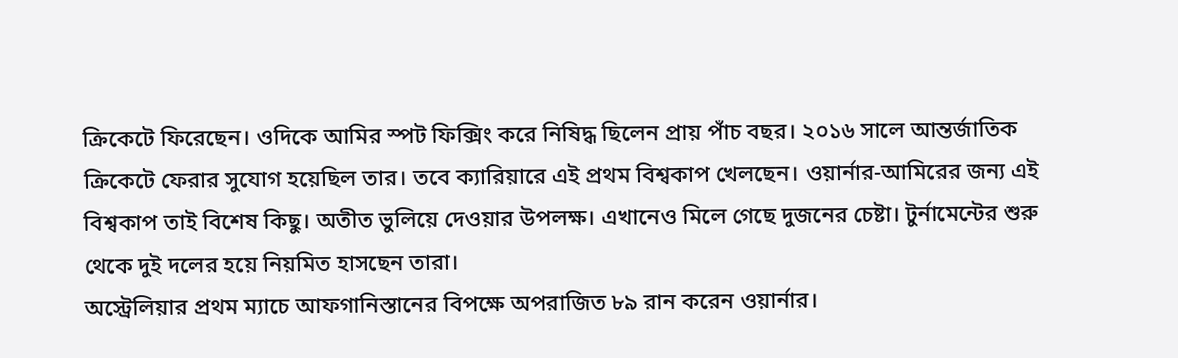ক্রিকেটে ফিরেছেন। ওদিকে আমির স্পট ফিক্সিং করে নিষিদ্ধ ছিলেন প্রায় পাঁচ বছর। ২০১৬ সালে আন্তর্জাতিক ক্রিকেটে ফেরার সুযোগ হয়েছিল তার। তবে ক্যারিয়ারে এই প্রথম বিশ্বকাপ খেলছেন। ওয়ার্নার-আমিরের জন্য এই বিশ্বকাপ তাই বিশেষ কিছু। অতীত ভুলিয়ে দেওয়ার উপলক্ষ। এখানেও মিলে গেছে দুজনের চেষ্টা। টুর্নামেন্টের শুরু থেকে দুই দলের হয়ে নিয়মিত হাসছেন তারা।
অস্ট্রেলিয়ার প্রথম ম্যাচে আফগানিস্তানের বিপক্ষে অপরাজিত ৮৯ রান করেন ওয়ার্নার।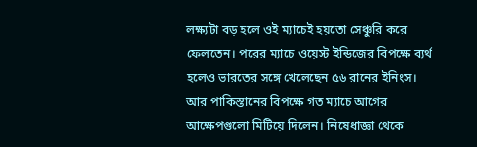লক্ষ্যটা বড় হলে ওই ম্যাচেই হয়তো সেঞ্চুরি করে ফেলতেন। পরের ম্যাচে ওয়েস্ট ইন্ডিজের বিপক্ষে ব্যর্থ হলেও ভারতের সঙ্গে খেলেছেন ৫৬ রানের ইনিংস। আর পাকিস্তানের বিপক্ষে গত ম্যাচে আগের আক্ষেপগুলো মিটিয়ে দিলেন। নিষেধাজ্ঞা থেকে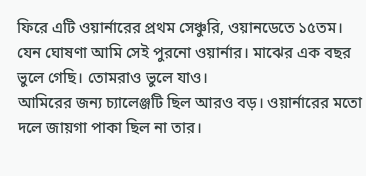ফিরে এটি ওয়ার্নারের প্রথম সেঞ্চুরি, ওয়ানডেতে ১৫তম। যেন ঘোষণা আমি সেই পুরনো ওয়ার্নার। মাঝের এক বছর ভুলে গেছি। তোমরাও ভুলে যাও।
আমিরের জন্য চ্যালেঞ্জটি ছিল আরও বড়। ওয়ার্নারের মতো দলে জায়গা পাকা ছিল না তার।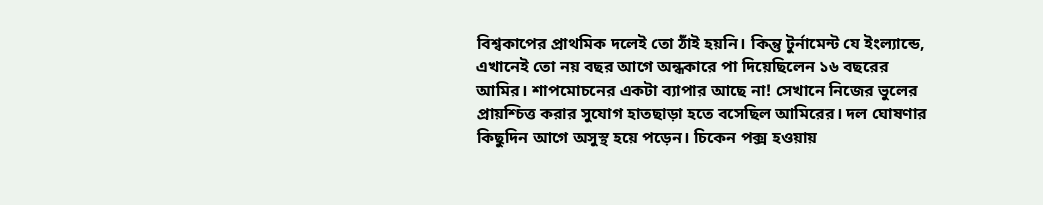বিশ্বকাপের প্রাথমিক দলেই তো ঠাঁই হয়নি। কিন্তু টুর্নামেন্ট যে ইংল্যান্ডে, এখানেই তো নয় বছর আগে অন্ধকারে পা দিয়েছিলেন ১৬ বছরের আমির। শাপমোচনের একটা ব্যাপার আছে না! সেখানে নিজের ভুলের প্রায়শ্চিত্ত করার সুযোগ হাতছাড়া হতে বসেছিল আমিরের। দল ঘোষণার কিছুদিন আগে অসুস্থ হয়ে পড়েন। চিকেন পক্স হওয়ায়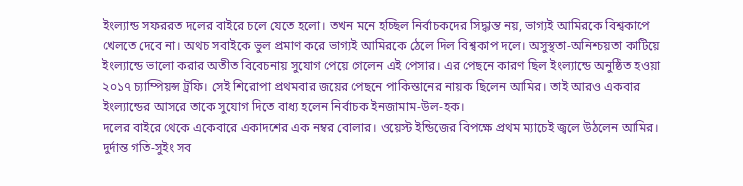ইংল্যান্ড সফররত দলের বাইরে চলে যেতে হলো। তখন মনে হচ্ছিল নির্বাচকদের সিদ্ধান্ত নয়, ভাগ্যই আমিরকে বিশ্বকাপে খেলতে দেবে না। অথচ সবাইকে ভুল প্রমাণ করে ভাগ্যই আমিরকে ঠেলে দিল বিশ্বকাপ দলে। অসুস্থতা-অনিশ্চয়তা কাটিয়ে ইংল্যান্ডে ভালো করার অতীত বিবেচনায় সুযোগ পেয়ে গেলেন এই পেসার। এর পেছনে কারণ ছিল ইংল্যান্ডে অনুষ্ঠিত হওয়া ২০১৭ চ্যাম্পিয়ন্স ট্রফি। সেই শিরোপা প্রথমবার জয়ের পেছনে পাকিস্তানের নায়ক ছিলেন আমির। তাই আরও একবার ইংল্যান্ডের আসরে তাকে সুযোগ দিতে বাধ্য হলেন নির্বাচক ইনজামাম-উল-হক।
দলের বাইরে থেকে একেবারে একাদশের এক নম্বর বোলার। ওয়েস্ট ইন্ডিজের বিপক্ষে প্রথম ম্যাচেই জ্বলে উঠলেন আমির। দুর্দান্ত গতি-সুইং সব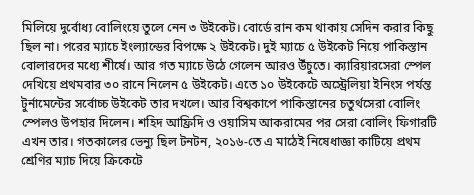মিলিয়ে দুর্বোধ্য বোলিংয়ে তুলে নেন ৩ উইকেট। বোর্ডে রান কম থাকায় সেদিন করার কিছু ছিল না। পরের ম্যাচে ইংল্যান্ডের বিপক্ষে ২ উইকেট। দুই ম্যাচে ৫ উইকেট নিয়ে পাকিস্তান বোলারদের মধ্যে শীর্ষে। আর গত ম্যাচে উঠে গেলেন আরও উঁচুতে। ক্যারিয়ারসেরা স্পেল দেখিয়ে প্রথমবার ৩০ রানে নিলেন ৫ উইকেট। এতে ১০ উইকেটে অস্ট্রেলিয়া ইনিংস পর্যন্ত টুর্নামেন্টের সর্বোচ্চ উইকেট তার দখলে। আর বিশ্বকাপে পাকিস্তানের চতুর্থসেরা বোলিং স্পেলও উপহার দিলেন। শহিদ আফ্রিদি ও ওয়াসিম আকরামের পর সেরা বোলিং ফিগারটি এখন তার। গতকালের ভেন্যু ছিল টনটন, ২০১৬-তে এ মাঠেই নিষেধাজ্ঞা কাটিয়ে প্রথম শ্রেণির ম্যাচ দিয়ে ক্রিকেটে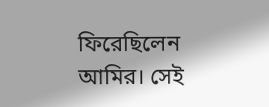ফিরেছিলেন আমির। সেই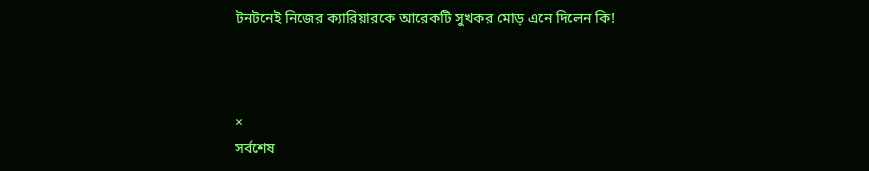টনটনেই নিজের ক্যারিয়ারকে আরেকটি সুখকর মোড় এনে দিলেন কি!



×
সর্বশেষ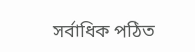সর্বাধিক পঠিত